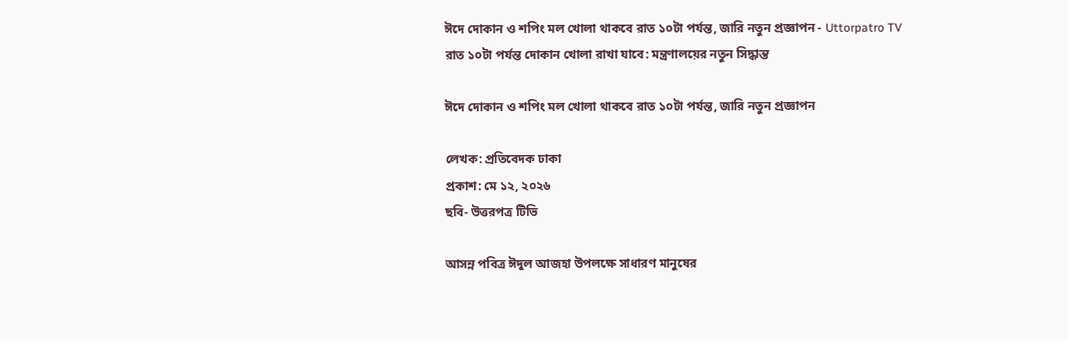ঈদে দোকান ও শপিং মল খোলা থাকবে রাত ১০টা পর্যন্ত, জারি নতুন প্রজ্ঞাপন - Uttorpatro TV রাত ১০টা পর্যন্ত দোকান খোলা রাখা যাবে: মন্ত্রণালয়ের নতুন সিদ্ধান্ত

ঈদে দোকান ও শপিং মল খোলা থাকবে রাত ১০টা পর্যন্ত, জারি নতুন প্রজ্ঞাপন

লেখক: প্রতিবেদক ঢাকা
প্রকাশ: মে ১২, ২০২৬
ছবি- উত্তরপত্র টিভি

আসন্ন পবিত্র ঈদুল আজহা উপলক্ষে সাধারণ মানুষের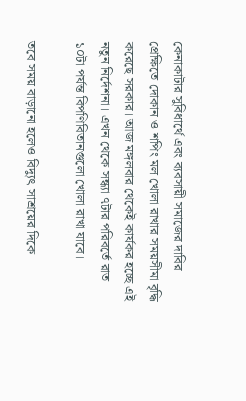কেনাকাটার সুবিধার্থে এবং ব্যবসায়ী সমাজের দাবির প্রেক্ষিতে দোকান ও শপিং মল খোলা রাখার সময়সীমা বৃদ্ধি করেছে সরকার। আজ মঙ্গলবার থেকেই কার্যকর হচ্ছে এই নতুন নির্দেশনা। এখন থেকে সন্ধ্যা ৭টার পরিবর্তে রাত ১০টা পর্যন্ত বিপণিবিতানগুলো খোলা রাখা যাবে।

তবে সময় বাড়ানো হলেও বিদ্যুৎ সাশ্রয়ের দিকে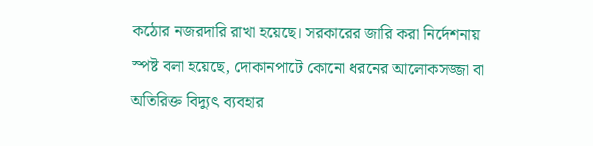কঠোর নজরদারি রাখা হয়েছে। সরকারের জারি করা নির্দেশনায় স্পষ্ট বলা হয়েছে, দোকানপাটে কোনো ধরনের আলোকসজ্জা বা অতিরিক্ত বিদ্যুৎ ব্যবহার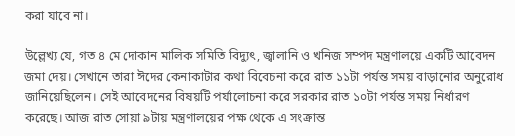করা যাবে না।

উল্লেখ্য যে, গত ৪ মে দোকান মালিক সমিতি বিদ্যুৎ, জ্বালানি ও খনিজ সম্পদ মন্ত্রণালয়ে একটি আবেদন জমা দেয়। সেখানে তারা ঈদের কেনাকাটার কথা বিবেচনা করে রাত ১১টা পর্যন্ত সময় বাড়ানোর অনুরোধ জানিয়েছিলেন। সেই আবেদনের বিষয়টি পর্যালোচনা করে সরকার রাত ১০টা পর্যন্ত সময় নির্ধারণ করেছে। আজ রাত সোয়া ৯টায় মন্ত্রণালয়ের পক্ষ থেকে এ সংক্রান্ত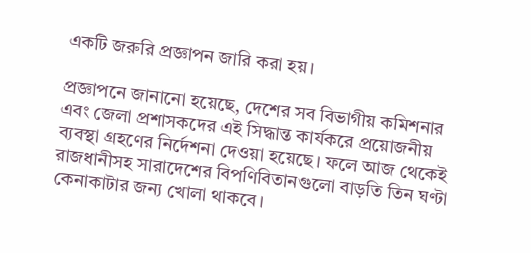একটি জরুরি প্রজ্ঞাপন জারি করা হয়।

প্রজ্ঞাপনে জানানো হয়েছে, দেশের সব বিভাগীয় কমিশনার এবং জেলা প্রশাসকদের এই সিদ্ধান্ত কার্যকরে প্রয়োজনীয় ব্যবস্থা গ্রহণের নির্দেশনা দেওয়া হয়েছে। ফলে আজ থেকেই রাজধানীসহ সারাদেশের বিপণিবিতানগুলো বাড়তি তিন ঘণ্টা কেনাকাটার জন্য খোলা থাকবে।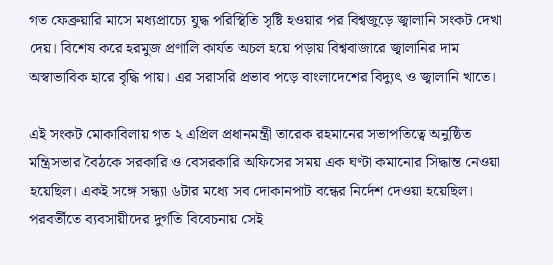গত ফেব্রুয়ারি মাসে মধ্যপ্রাচ্যে যুদ্ধ পরিস্থিতি সৃষ্টি হওয়ার পর বিশ্বজুড়ে জ্বালানি সংকট দেখা দেয়। বিশেষ করে হরমুজ প্রণালি কার্যত অচল হয়ে পড়ায় বিশ্ববাজারে জ্বালানির দাম অস্বাভাবিক হারে বৃদ্ধি পায়। এর সরাসরি প্রভাব পড়ে বাংলাদেশের বিদ্যুৎ ও জ্বালানি খাতে।

এই সংকট মোকাবিলায় গত ২ এপ্রিল প্রধানমন্ত্রী তারেক রহমানের সভাপতিত্বে অনুষ্ঠিত মন্ত্রিসভার বৈঠকে সরকারি ও বেসরকারি অফিসের সময় এক ঘণ্টা কমানোর সিদ্ধান্ত নেওয়া হয়েছিল। একই সঙ্গে সন্ধ্যা ৬টার মধ্যে সব দোকানপাট বন্ধের নির্দেশ দেওয়া হয়েছিল। পরবর্তীতে ব্যবসায়ীদের দুর্গতি বিবেচনায় সেই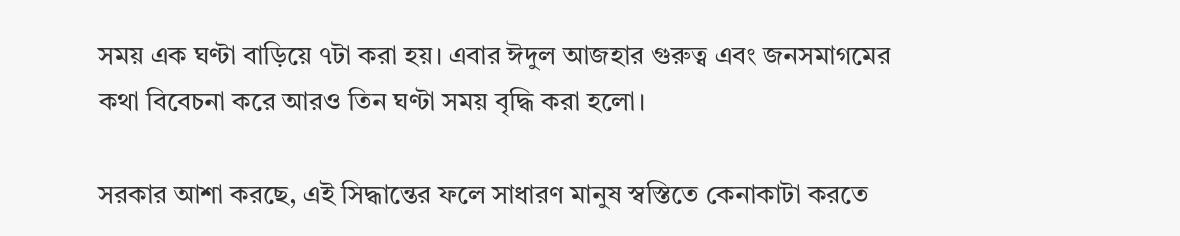সময় এক ঘণ্টা বাড়িয়ে ৭টা করা হয়। এবার ঈদুল আজহার গুরুত্ব এবং জনসমাগমের কথা বিবেচনা করে আরও তিন ঘণ্টা সময় বৃদ্ধি করা হলো।

সরকার আশা করছে, এই সিদ্ধান্তের ফলে সাধারণ মানুষ স্বস্তিতে কেনাকাটা করতে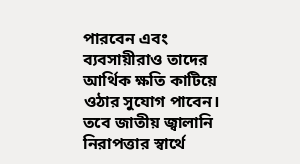পারবেন এবং ব্যবসায়ীরাও তাদের আর্থিক ক্ষতি কাটিয়ে ওঠার সুযোগ পাবেন। তবে জাতীয় জ্বালানি নিরাপত্তার স্বার্থে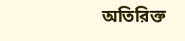অতিরিক্ত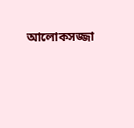আলোকসজ্জা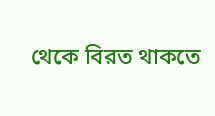থেকে বিরত থাকতে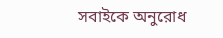সবাইকে অনুরোধ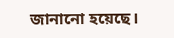জানানো হয়েছে।